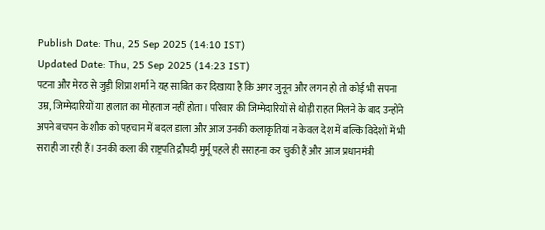Publish Date: Thu, 25 Sep 2025 (14:10 IST)
Updated Date: Thu, 25 Sep 2025 (14:23 IST)
पटना और मेरठ से जुड़ी शिप्रा शर्मा ने यह साबित कर दिखाया है कि अगर जुनून और लगन हो तो कोई भी सपना उम्र, जिम्मेदारियों या हालात का मोहताज नहीं होता। परिवार की जिम्मेदारियों से थोड़ी राहत मिलने के बाद उन्होंने अपने बचपन के शौक को पहचान में बदल डाला और आज उनकी कलाकृतियां न केवल देश में बल्कि विदेशों में भी सराही जा रही हैं। उनकी कला की राष्ट्रपति द्रौपदी मुर्मू पहले ही सराहना कर चुकी हैं और आज प्रधानमंत्री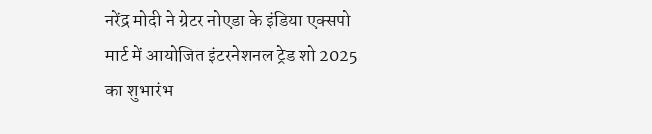नरेंद्र मोदी ने ग्रेटर नोएडा के इंडिया एक्सपो मार्ट में आयोजित इंटरनेशनल ट्रेड शो 2025 का शुभारंभ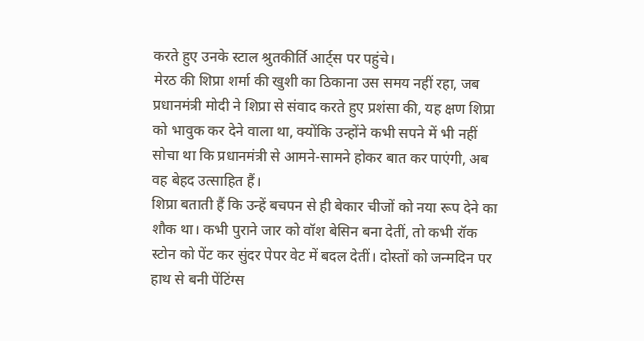करते हुए उनके स्टाल श्रुतकीर्ति आर्ट्स पर पहुंचे।
मेरठ की शिप्रा शर्मा की खुशी का ठिकाना उस समय नहीं रहा, जब प्रधानमंत्री मोदी ने शिप्रा से संवाद करते हुए प्रशंसा की, यह क्षण शिप्रा को भावुक कर देने वाला था, क्योंकि उन्होंने कभी सपने में भी नहीं सोचा था कि प्रधानमंत्री से आमने-सामने होकर बात कर पाएंगी, अब वह बेहद उत्साहित हैं।
शिप्रा बताती हैं कि उन्हें बचपन से ही बेकार चीजों को नया रूप देने का शौक था। कभी पुराने जार को वॉश बेसिन बना देतीं, तो कभी रॉक स्टोन को पेंट कर सुंदर पेपर वेट में बदल देतीं। दोस्तों को जन्मदिन पर हाथ से बनी पेंटिंग्स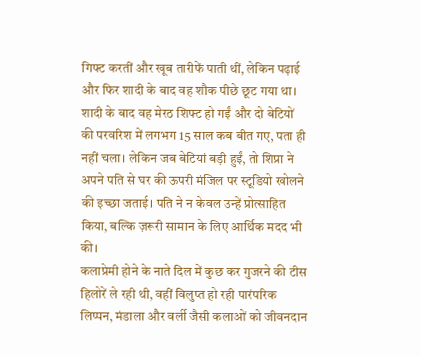गिफ्ट करतीं और खूब तारीफें पाती थीं, लेकिन पढ़ाई और फिर शादी के बाद वह शौक पीछे छूट गया था।
शादी के बाद वह मेरठ शिफ्ट हो गईं और दो बेटियों की परवरिश में लगभग 15 साल कब बीत गए, पता ही नहीं चला। लेकिन जब बेटियां बड़ी हुईं, तो शिप्रा ने अपने पति से घर की ऊपरी मंजिल पर स्टूडियो खोलने की इच्छा जताई। पति ने न केवल उन्हें प्रोत्साहित किया, बल्कि ज़रूरी सामान के लिए आर्थिक मदद भी की।
कलाप्रेमी होने के नाते दिल में कुछ कर गुजरने की टीस हिलोरें ले रही थी, वहीं विलुप्त हो रही पारंपरिक लिप्पन, मंडाला और वर्ली जैसी कलाओं को जीवनदान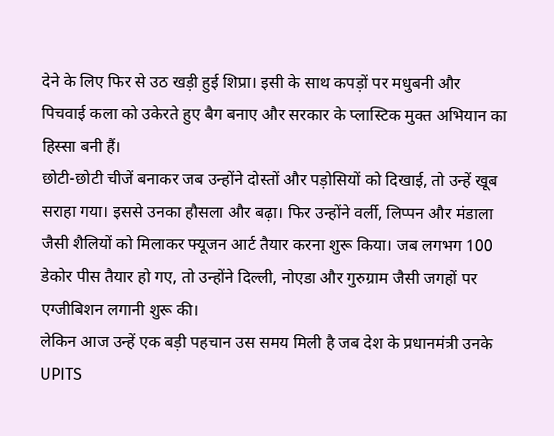देने के लिए फिर से उठ खड़ी हुई शिप्रा। इसी के साथ कपड़ों पर मधुबनी और पिचवाई कला को उकेरते हुए बैग बनाए और सरकार के प्लास्टिक मुक्त अभियान का हिस्सा बनी हैं।
छोटी-छोटी चीजें बनाकर जब उन्होंने दोस्तों और पड़ोसियों को दिखाई, तो उन्हें खूब सराहा गया। इससे उनका हौसला और बढ़ा। फिर उन्होंने वर्ली, लिप्पन और मंडाला जैसी शैलियों को मिलाकर फ्यूजन आर्ट तैयार करना शुरू किया। जब लगभग 100 डेकोर पीस तैयार हो गए, तो उन्होंने दिल्ली, नोएडा और गुरुग्राम जैसी जगहों पर एग्जीबिशन लगानी शुरू की।
लेकिन आज उन्हें एक बड़ी पहचान उस समय मिली है जब देश के प्रधानमंत्री उनके UPITS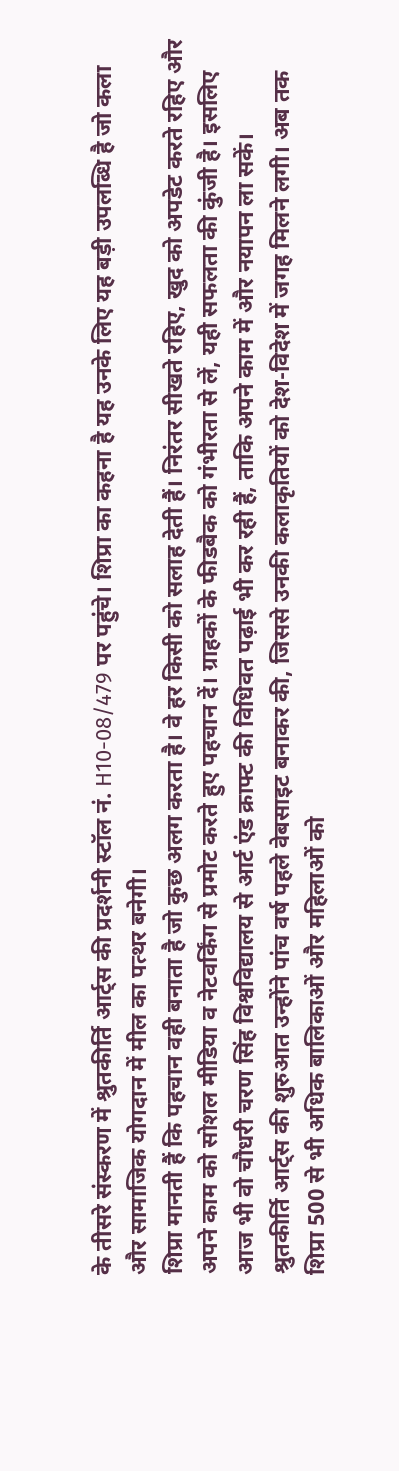के तीसरे संस्करण में श्रुतकीर्ति आर्ट्स की प्रदर्शनी स्टॉल नं. H10-08/479 पर पहुंचे। शिप्रा का कहना है यह उनके लिए यह बड़ी उपलब्धि है जो कला और सामाजिक योगदान में मील का पत्थर बनेगी।
शिप्रा मानती हैं कि पहचान वही बनाता है जो कुछ अलग करता है। वे हर किसी को सलाह देती हैं। निरंतर सीखते रहिए, खुद को अपडेट करते रहिए और अपने काम को सोशल मीडिया व नेटवर्किंग से प्रमोट करते हुए पहचान दें। ग्राहकों के फीडबैक को गंभीरता से लें, यही सफलता की कुंजी है। इसलिए आज भी वो चौधरी चरण सिंह विश्वविद्यालय से आर्ट एंड क्राफ्ट की विधिवत पढ़ाई भी कर रही हैं, ताकि अपने काम में और नयापन ला सकें।
श्रुतकीर्ति आर्ट्स की शुरुआत उन्होंने पांच वर्ष पहले वेबसाइट बनाकर की, जिससे उनकी कलाकृतियों को देश-विदेश में जगह मिलने लगी। अब तक शिप्रा 500 से भी अधिक बालिकाओं और महिलाओं को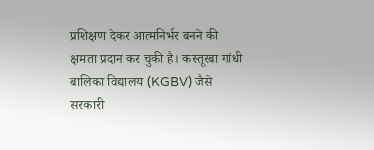प्रशिक्षण देकर आत्मनिर्भर बनने की क्षमता प्रदान कर चुकी है। कस्तूरबा गांधी बालिका विद्यालय (KGBV) जैसे सरकारी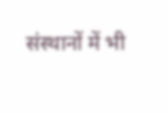संस्थानों में भी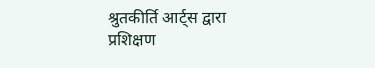श्रुतकीर्ति आर्ट्स द्वारा प्रशिक्षण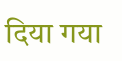दिया गया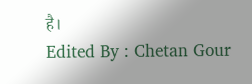है।
Edited By : Chetan Gour